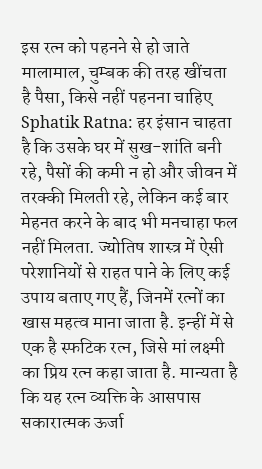इस रत्न को पहनने से हो जाते मालामाल, चुम्बक की तरह खींचता है पैसा, किसे नहीं पहनना चाहिए
Sphatik Ratna: हर इंसान चाहता है कि उसके घर में सुख-शांति बनी रहे, पैसों की कमी न हो और जीवन में तरक्की मिलती रहे, लेकिन कई बार मेहनत करने के बाद भी मनचाहा फल नहीं मिलता. ज्योतिष शास्त्र में ऐसी परेशानियों से राहत पाने के लिए कई उपाय बताए गए हैं, जिनमें रत्नों का खास महत्व माना जाता है. इन्हीं में से एक है स्फटिक रत्न, जिसे मां लक्ष्मी का प्रिय रत्न कहा जाता है. मान्यता है कि यह रत्न व्यक्ति के आसपास सकारात्मक ऊर्जा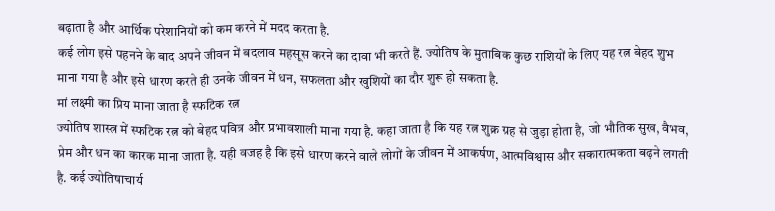बढ़ाता है और आर्थिक परेशानियों को कम करने में मदद करता है.
कई लोग इसे पहनने के बाद अपने जीवन में बदलाव महसूस करने का दावा भी करते हैं. ज्योतिष के मुताबिक कुछ राशियों के लिए यह रत्न बेहद शुभ माना गया है और इसे धारण करते ही उनके जीवन में धन, सफलता और खुशियों का दौर शुरू हो सकता है.
मां लक्ष्मी का प्रिय माना जाता है स्फटिक रत्न
ज्योतिष शास्त्र में स्फटिक रत्न को बेहद पवित्र और प्रभावशाली माना गया है. कहा जाता है कि यह रत्न शुक्र ग्रह से जुड़ा होता है, जो भौतिक सुख, वैभव, प्रेम और धन का कारक माना जाता है. यही वजह है कि इसे धारण करने वाले लोगों के जीवन में आकर्षण, आत्मविश्वास और सकारात्मकता बढ़ने लगती है. कई ज्योतिषाचार्य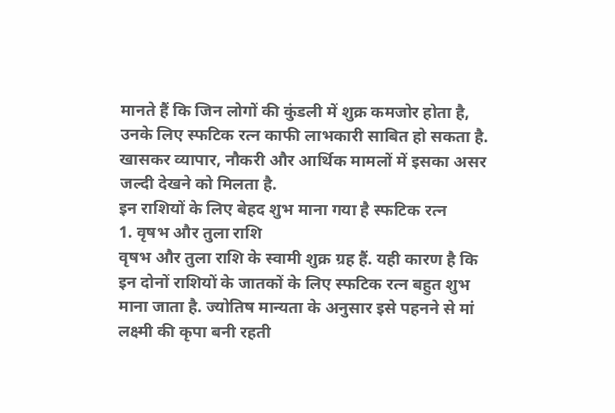मानते हैं कि जिन लोगों की कुंडली में शुक्र कमजोर होता है, उनके लिए स्फटिक रत्न काफी लाभकारी साबित हो सकता है. खासकर व्यापार, नौकरी और आर्थिक मामलों में इसका असर जल्दी देखने को मिलता है.
इन राशियों के लिए बेहद शुभ माना गया है स्फटिक रत्न
1. वृषभ और तुला राशि
वृषभ और तुला राशि के स्वामी शुक्र ग्रह हैं. यही कारण है कि इन दोनों राशियों के जातकों के लिए स्फटिक रत्न बहुत शुभ माना जाता है. ज्योतिष मान्यता के अनुसार इसे पहनने से मां लक्ष्मी की कृपा बनी रहती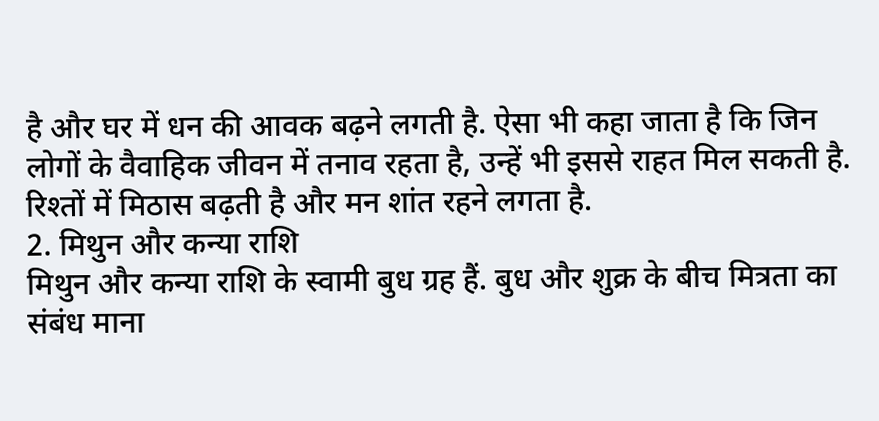है और घर में धन की आवक बढ़ने लगती है. ऐसा भी कहा जाता है कि जिन लोगों के वैवाहिक जीवन में तनाव रहता है, उन्हें भी इससे राहत मिल सकती है. रिश्तों में मिठास बढ़ती है और मन शांत रहने लगता है.
2. मिथुन और कन्या राशि
मिथुन और कन्या राशि के स्वामी बुध ग्रह हैं. बुध और शुक्र के बीच मित्रता का संबंध माना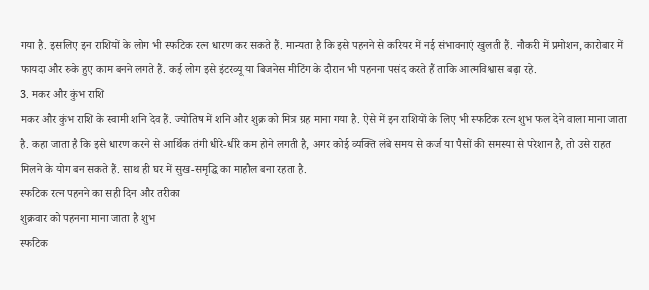गया है. इसलिए इन राशियों के लोग भी स्फटिक रत्न धारण कर सकते हैं. मान्यता है कि इसे पहनने से करियर में नई संभावनाएं खुलती हैं. नौकरी में प्रमोशन, कारोबार में फायदा और रुके हुए काम बनने लगते हैं. कई लोग इसे इंटरव्यू या बिजनेस मीटिंग के दौरान भी पहनना पसंद करते हैं ताकि आत्मविश्वास बढ़ा रहे.
3. मकर और कुंभ राशि
मकर और कुंभ राशि के स्वामी शनि देव हैं. ज्योतिष में शनि और शुक्र को मित्र ग्रह माना गया है. ऐसे में इन राशियों के लिए भी स्फटिक रत्न शुभ फल देने वाला माना जाता है. कहा जाता है कि इसे धारण करने से आर्थिक तंगी धीरे-धीरे कम होने लगती है, अगर कोई व्यक्ति लंबे समय से कर्ज या पैसों की समस्या से परेशान है, तो उसे राहत मिलने के योग बन सकते हैं. साथ ही घर में सुख-समृद्धि का माहौल बना रहता है.
स्फटिक रत्न पहनने का सही दिन और तरीका
शुक्रवार को पहनना माना जाता है शुभ
स्फटिक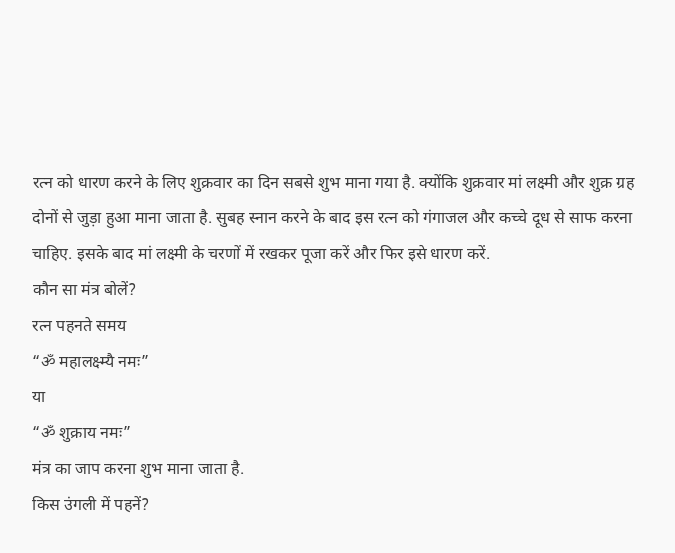रत्न को धारण करने के लिए शुक्रवार का दिन सबसे शुभ माना गया है. क्योंकि शुक्रवार मां लक्ष्मी और शुक्र ग्रह दोनों से जुड़ा हुआ माना जाता है. सुबह स्नान करने के बाद इस रत्न को गंगाजल और कच्चे दूध से साफ करना चाहिए. इसके बाद मां लक्ष्मी के चरणों में रखकर पूजा करें और फिर इसे धारण करें.
कौन सा मंत्र बोलें?
रत्न पहनते समय
“ॐ महालक्ष्म्यै नमः”
या
“ॐ शुक्राय नमः”
मंत्र का जाप करना शुभ माना जाता है.
किस उंगली में पहनें?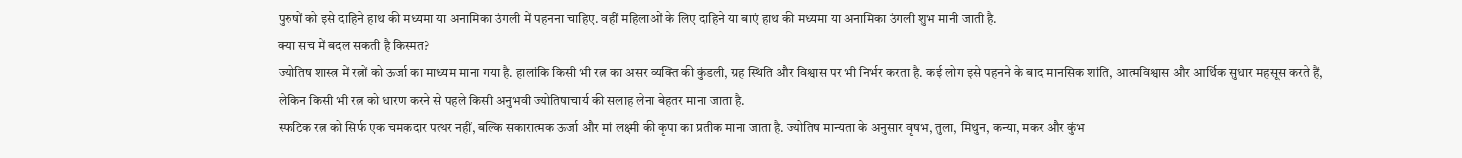पुरुषों को इसे दाहिने हाथ की मध्यमा या अनामिका उंगली में पहनना चाहिए. वहीं महिलाओं के लिए दाहिने या बाएं हाथ की मध्यमा या अनामिका उंगली शुभ मानी जाती है.
क्या सच में बदल सकती है किस्मत?
ज्योतिष शास्त्र में रत्नों को ऊर्जा का माध्यम माना गया है. हालांकि किसी भी रत्न का असर व्यक्ति की कुंडली, ग्रह स्थिति और विश्वास पर भी निर्भर करता है. कई लोग इसे पहनने के बाद मानसिक शांति, आत्मविश्वास और आर्थिक सुधार महसूस करते हैं, लेकिन किसी भी रत्न को धारण करने से पहले किसी अनुभवी ज्योतिषाचार्य की सलाह लेना बेहतर माना जाता है.
स्फटिक रत्न को सिर्फ एक चमकदार पत्थर नहीं, बल्कि सकारात्मक ऊर्जा और मां लक्ष्मी की कृपा का प्रतीक माना जाता है. ज्योतिष मान्यता के अनुसार वृषभ, तुला, मिथुन, कन्या, मकर और कुंभ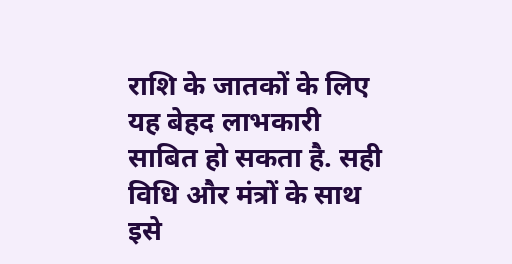राशि के जातकों के लिए यह बेहद लाभकारी साबित हो सकता है. सही विधि और मंत्रों के साथ इसे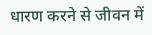धारण करने से जीवन में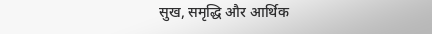सुख, समृद्धि और आर्थिक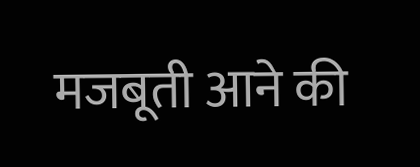मजबूती आने की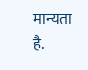मान्यता है.